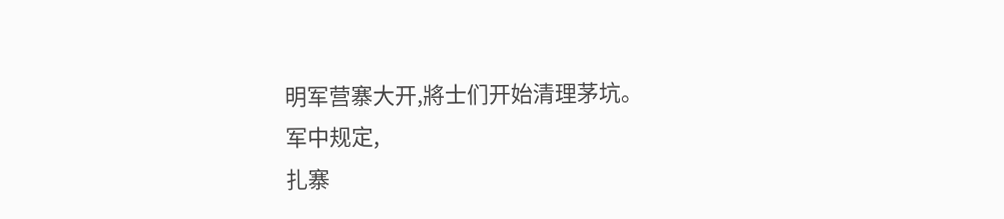明军营寨大开,將士们开始清理茅坑。
军中规定,
扎寨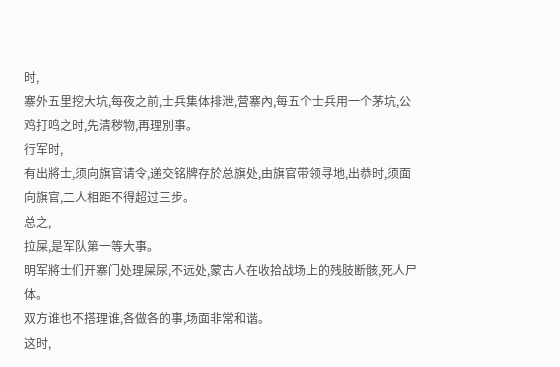时,
寨外五里挖大坑,每夜之前,士兵集体排泄,营寨內,每五个士兵用一个茅坑,公鸡打鸣之时,先清秽物,再理別事。
行军时,
有出將士,须向旗官请令,递交铭牌存於总旗处,由旗官带领寻地,出恭时,须面向旗官,二人相距不得超过三步。
总之,
拉屎,是军队第一等大事。
明军將士们开寨门处理屎尿,不远处,蒙古人在收拾战场上的残肢断骸,死人尸体。
双方谁也不搭理谁,各做各的事,场面非常和谐。
这时,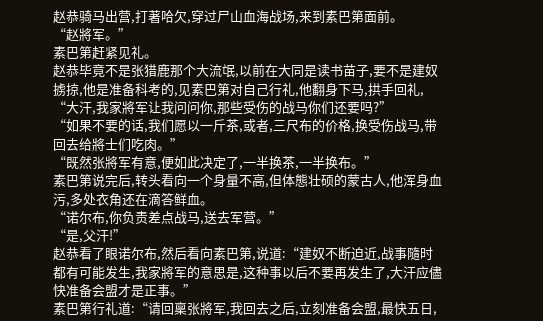赵恭骑马出营,打著哈欠,穿过尸山血海战场,来到素巴第面前。
“赵將军。”
素巴第赶紧见礼。
赵恭毕竟不是张猎鹿那个大流氓,以前在大同是读书苗子,要不是建奴掳掠,他是准备科考的,见素巴第对自己行礼,他翻身下马,拱手回礼,
“大汗,我家將军让我问问你,那些受伤的战马你们还要吗?”
“如果不要的话,我们愿以一斤茶,或者,三尺布的价格,换受伤战马,带回去给將士们吃肉。”
“既然张將军有意,便如此决定了,一半换茶,一半换布。”
素巴第说完后,转头看向一个身量不高,但体態壮硕的蒙古人,他浑身血污,多处衣角还在滴答鲜血。
“诺尔布,你负责差点战马,送去军营。”
“是,父汗!”
赵恭看了眼诺尔布,然后看向素巴第,说道:“建奴不断迫近,战事隨时都有可能发生,我家將军的意思是,这种事以后不要再发生了,大汗应儘快准备会盟才是正事。”
素巴第行礼道:“请回稟张將军,我回去之后,立刻准备会盟,最快五日,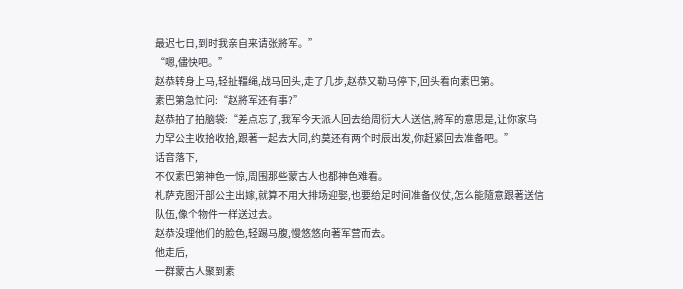最迟七日,到时我亲自来请张將军。”
“嗯,儘快吧。”
赵恭转身上马,轻扯韁绳,战马回头,走了几步,赵恭又勒马停下,回头看向素巴第。
素巴第急忙问:“赵將军还有事?”
赵恭拍了拍脑袋:“差点忘了,我军今天派人回去给周衍大人送信,將军的意思是,让你家乌力罕公主收拾收拾,跟著一起去大同,约莫还有两个时辰出发,你赶紧回去准备吧。”
话音落下,
不仅素巴第神色一惊,周围那些蒙古人也都神色难看。
札萨克图汗部公主出嫁,就算不用大排场迎娶,也要给足时间准备仪仗,怎么能隨意跟著送信队伍,像个物件一样送过去。
赵恭没理他们的脸色,轻踢马腹,慢悠悠向著军营而去。
他走后,
一群蒙古人聚到素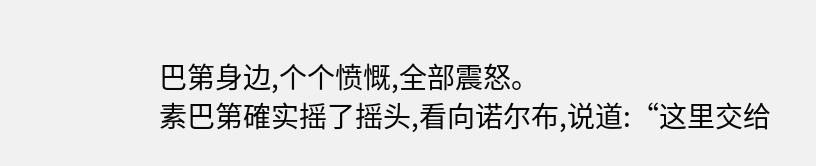巴第身边,个个愤慨,全部震怒。
素巴第確实摇了摇头,看向诺尔布,说道:“这里交给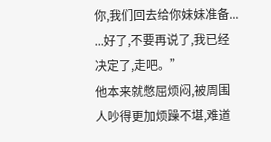你,我们回去给你妹妹准备... ...好了,不要再说了,我已经决定了,走吧。”
他本来就憋屈烦闷,被周围人吵得更加烦躁不堪,难道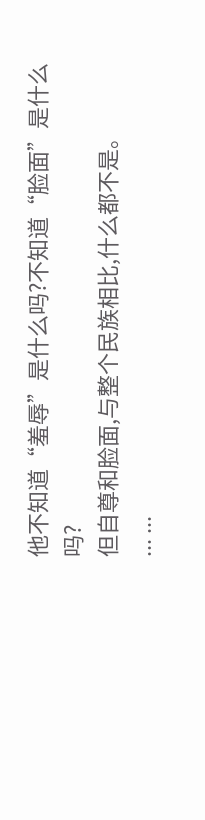他不知道“羞辱”是什么吗?不知道“脸面”是什么吗?
但自尊和脸面,与整个民族相比,什么都不是。
... ...